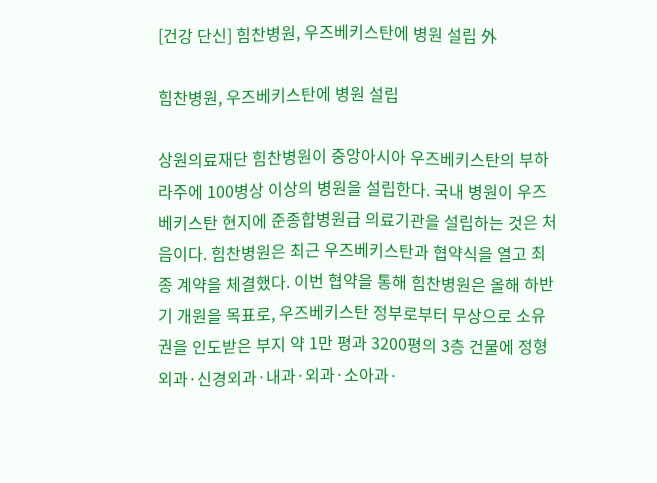[건강 단신] 힘찬병원, 우즈베키스탄에 병원 설립 外

힘찬병원, 우즈베키스탄에 병원 설립

상원의료재단 힘찬병원이 중앙아시아 우즈베키스탄의 부하라주에 100병상 이상의 병원을 설립한다. 국내 병원이 우즈베키스탄 현지에 준종합병원급 의료기관을 설립하는 것은 처음이다. 힘찬병원은 최근 우즈베키스탄과 협약식을 열고 최종 계약을 체결했다. 이번 협약을 통해 힘찬병원은 올해 하반기 개원을 목표로, 우즈베키스탄 정부로부터 무상으로 소유권을 인도받은 부지 약 1만 평과 3200평의 3층 건물에 정형외과·신경외과·내과·외과·소아과·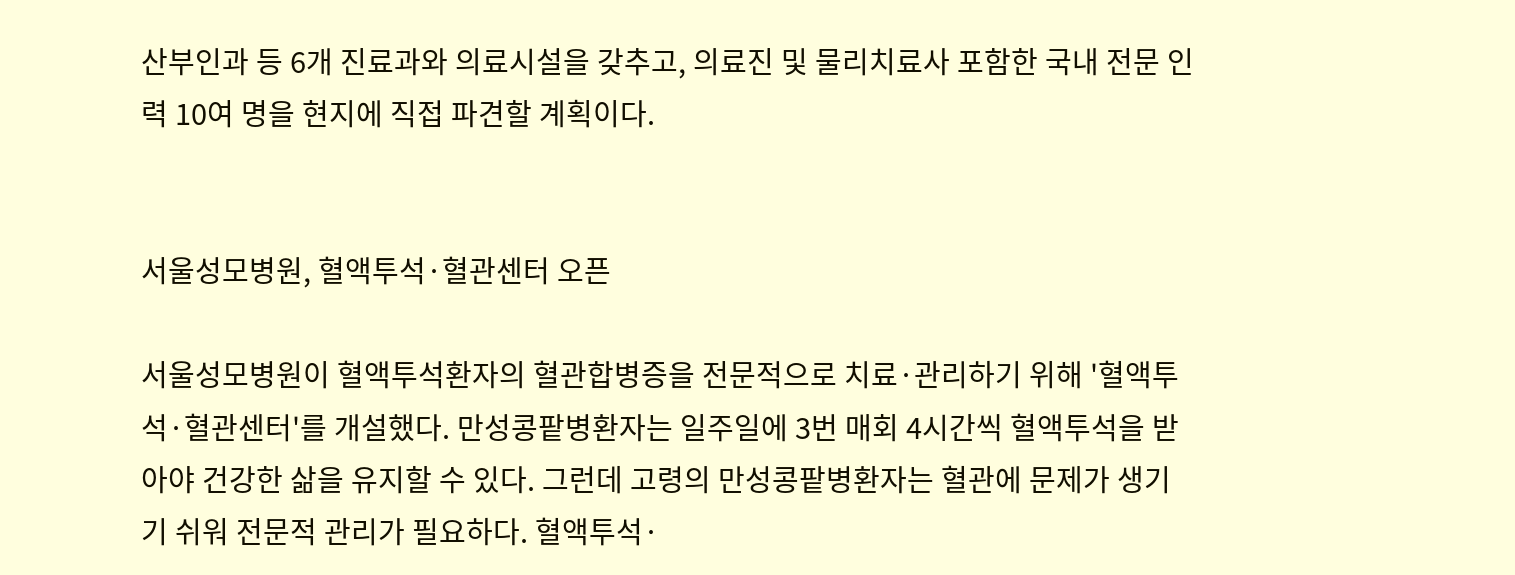산부인과 등 6개 진료과와 의료시설을 갖추고, 의료진 및 물리치료사 포함한 국내 전문 인력 10여 명을 현지에 직접 파견할 계획이다.


서울성모병원, 혈액투석·혈관센터 오픈

서울성모병원이 혈액투석환자의 혈관합병증을 전문적으로 치료·관리하기 위해 '혈액투석·혈관센터'를 개설했다. 만성콩팥병환자는 일주일에 3번 매회 4시간씩 혈액투석을 받아야 건강한 삶을 유지할 수 있다. 그런데 고령의 만성콩팥병환자는 혈관에 문제가 생기기 쉬워 전문적 관리가 필요하다. 혈액투석·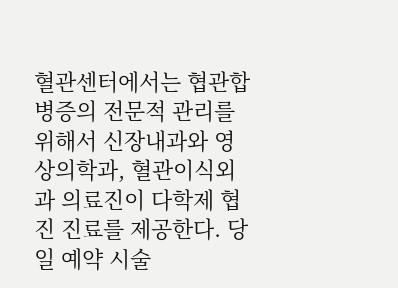혈관센터에서는 협관합병증의 전문적 관리를 위해서 신장내과와 영상의학과, 혈관이식외과 의료진이 다학제 협진 진료를 제공한다. 당일 예약 시술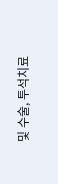및 수술, 투석치료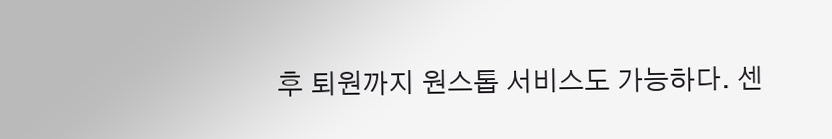후 퇴원까지 원스톱 서비스도 가능하다. 센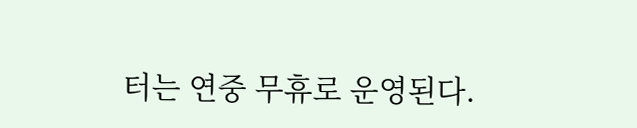터는 연중 무휴로 운영된다.